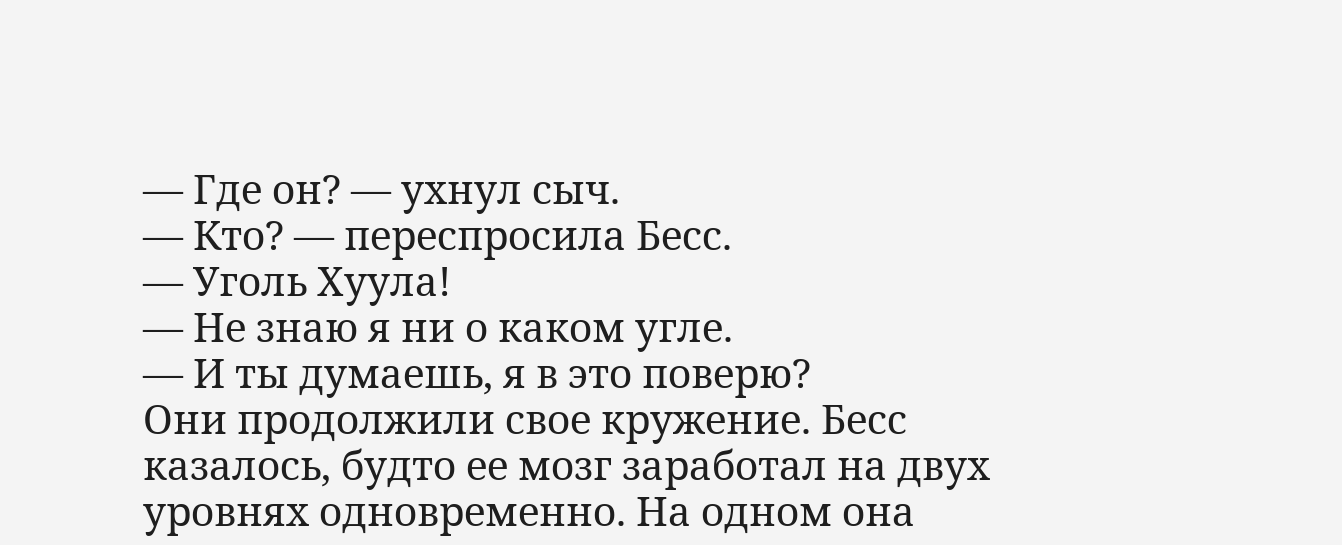— Где он? — ухнул сыч.
— Кто? — переспросила Бесс.
— Уголь Хуула!
— Не знаю я ни о каком угле.
— И ты думаешь, я в это поверю?
Они продолжили свое кружение. Бесс казалось, будто ее мозг заработал на двух уровнях одновременно. На одном она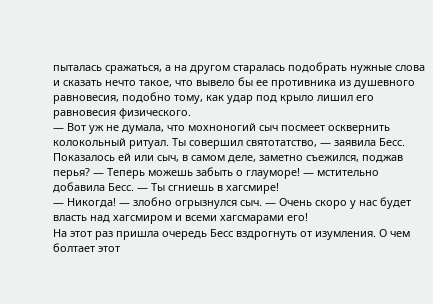пыталась сражаться, а на другом старалась подобрать нужные слова и сказать нечто такое, что вывело бы ее противника из душевного равновесия, подобно тому, как удар под крыло лишил его равновесия физического.
— Вот уж не думала, что мохноногий сыч посмеет осквернить колокольный ритуал. Ты совершил святотатство, — заявила Бесс. Показалось ей или сыч, в самом деле, заметно съежился, поджав перья? — Теперь можешь забыть о глауморе! — мстительно добавила Бесс. — Ты сгниешь в хагсмире!
— Никогда! — злобно огрызнулся сыч. — Очень скоро у нас будет власть над хагсмиром и всеми хагсмарами его!
На этот раз пришла очередь Бесс вздрогнуть от изумления. О чем болтает этот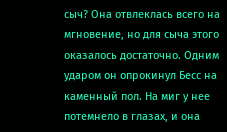сыч? Она отвлеклась всего на мгновение, но для сыча этого оказалось достаточно. Одним ударом он опрокинул Бесс на каменный пол. На миг у нее потемнело в глазах, и она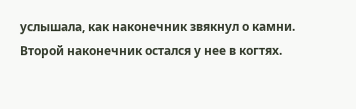услышала, как наконечник звякнул о камни. Второй наконечник остался у нее в когтях.